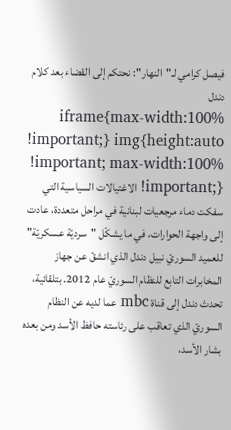فيصل كرامي لـ"النهار": نحتكم إلى القضاء بعد كلام دندل
iframe{max-width:100% !important;} img{height:auto !important; max-width:100% !important;} الاغتيالات السياسية التي سفكت دماء مرجعيات لبنانية في مراحل متعددة، عادت إلى واجهة الحوارات، في ما يشكّل "سرديّة عسكريّة" للعميد السوريّ نبيل دندل الذي انشقّ عن جهاز المخابرات التابع للنظام السوريّ عام 2012. بتلقائية، تحدث دندل إلى قناة mbc عما لديه عن النظام السوريّ الذي تعاقب على رئاسته حافظ الأسد ومن بعده بشار الأسد،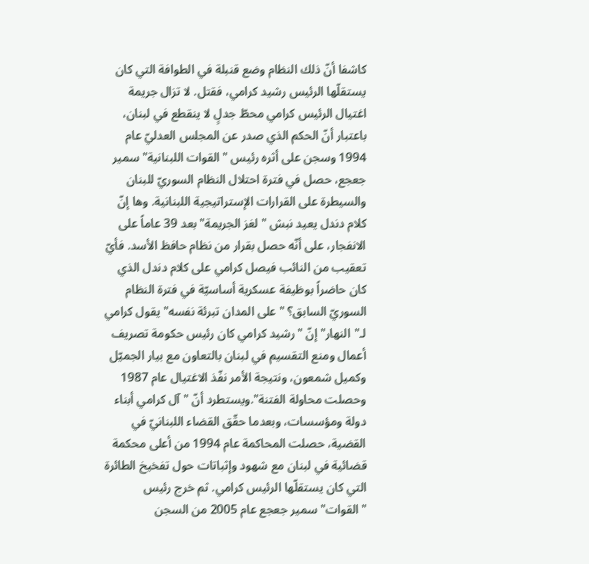كاشفا أنّ ذلك النظام وضع قنبلة في الطوافة التي كان يستقلّها الرئيس رشيد كرامي، فقتل. لا تزال جريمة اغتيال الرئيس كرامي محطّ جدلٍ لا ينقطع في لبنان، باعتبار أنّ الحكم الذي صدر عن المجلس العدليّ عام 1994 وسجن على أثره رئيس "القوات اللبنانية" سمير جعجع، حصل في فترة احتلال النظام السوريّ للبنان والسيطرة على القرارات الإستراتيجية اللبنانية. وها إنّ كلام دندل يعيد نبش "لغز الجريمة" بعد 39 عاماً على الانفجار، على أنّه حصل بقرار من نظام حافظ الأسد. فأيّ تعقيب من النائب فيصل كرامي على كلام دندل الذي كان حاضراً بوظيفة عسكرية أساسيّة في فترة النظام السوريّ السابق؟ "على المدان تبرئة نفسه"يقول كرامي لـ"النهار" إنّ "رشيد كرامي كان رئيس حكومة تصريف أعمال ومنع التقسيم في لبنان بالتعاون مع بيار الجميّل وكميل شمعون، ونتيجة الأمر نفّذ الاغتيال عام 1987 وحصلت محاولة الفتنة".ويستطرد أنّ "آل كرامي أبناء دولة ومؤسسات، وبعدما حقّق القضاء اللبنانيّ في القضية، حصلت المحاكمة عام 1994 من أعلى محكمة قضائية في لبنان مع شهود وإثباتات حول تفخيخ الطائرة التي كان يستقلّها الرئيس كرامي. ثم خرج رئيس "القوات" سمير جعجع عام 2005 من السجن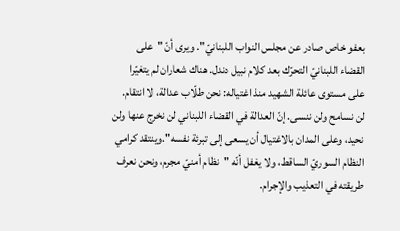بعفو خاص صادر عن مجلس النواب اللبنانيّ". ويرى أنّ "على القضاء اللبنانيّ التحرّك بعد كلام نبيل دندل. هناك شعاران لم يتغيّرا على مستوى عائلة الشهيد منذ اغتياله: نحن طلّاب عدالة، لا انتقام. لن نسامح ولن ننسى. إنّ العدالة في القضاء اللبناني لن نخرج عنها ولن نحيد، وعلى المدان بالاغتيال أن يسعى إلى تبرئة نفسه".وينتقد كرامي النظام السوريّ الساقط، ولا يغفل أنّه "نظام أمنيّ مجرم، ونحن نعرف طريقته في التعذيب والإجرام.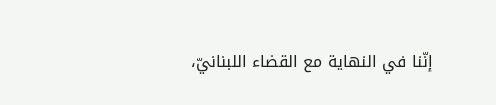إنّنا في النهاية مع القضاء اللبنانيّ،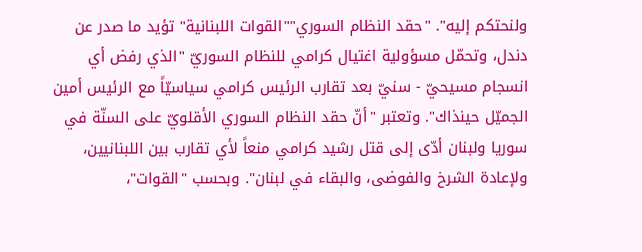ولنحتكم إليه". "حقد النظام السوري""القوات اللبنانية" تؤيد ما صدر عن دندل، وتحمّل مسؤولية اغتيال كرامي للنظام السوريّ "الذي رفض أي انسجام مسيحيّ - سنيّ بعد تقارب الرئيس كرامي سياسيّاً مع الرئيس أمين الجميّل حينذاك". وتعتبر "أنّ حقد النظام السوري الأقلويّ على السنّة في سوريا ولبنان أدّى إلى قتل رشيد كرامي منعاً لأي تقارب بين اللبنانيين، ولإعادة الشرخ والفوضى، والبقاء في لبنان". وبحسب "القوات"،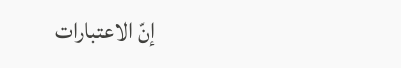إنّ الاعتبارات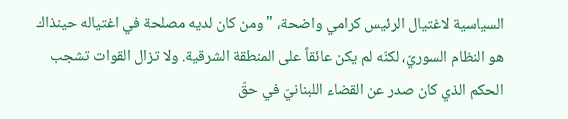السياسية لاغتيال الرئيس كرامي واضحة، "ومن كان لديه مصلحة في اغتياله حينذاك هو النظام السوريّ، لكنّه لم يكن عائقاً على المنطقة الشرقية. ولا تزال القوات تشجب الحكم الذي كان صدر عن القضاء اللبنانيّ في حقّ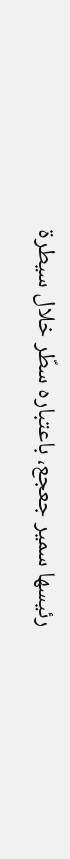رئيسها سمير جعجع، باعتباره سطّر خلال سيطرة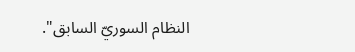النظام السوريّ السابق".